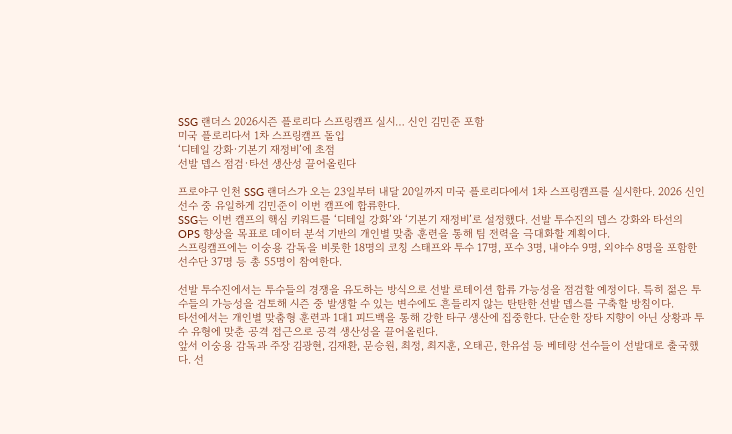SSG 랜더스 2026시즌 플로리다 스프링캠프 실시… 신인 김민준 포함
미국 플로리다서 1차 스프링캠프 돌입
‘디테일 강화·기본기 재정비’에 초점
선발 뎁스 점검·타선 생산성 끌어올린다

프로야구 인천 SSG 랜더스가 오는 23일부터 내달 20일까지 미국 플로리다에서 1차 스프링캠프를 실시한다. 2026 신인선수 중 유일하게 김민준이 이번 캠프에 합류한다.
SSG는 이번 캠프의 핵심 키워드를 ‘디테일 강화’와 ‘기본기 재정비’로 설정했다. 선발 투수진의 뎁스 강화와 타선의 OPS 향상을 목표로 데이터 분석 기반의 개인별 맞춤 훈련을 통해 팀 전력을 극대화할 계획이다.
스프링캠프에는 이숭용 감독을 비롯한 18명의 코칭 스태프와 투수 17명, 포수 3명, 내야수 9명, 외야수 8명을 포함한 선수단 37명 등 총 55명이 참여한다.

선발 투수진에서는 투수들의 경쟁을 유도하는 방식으로 선발 로테이션 합류 가능성을 점검할 예정이다. 특히 젊은 투수들의 가능성을 검토해 시즌 중 발생할 수 있는 변수에도 흔들리지 않는 탄탄한 선발 뎁스를 구축할 방침이다.
타선에서는 개인별 맞춤형 훈련과 1대1 피드백을 통해 강한 타구 생산에 집중한다. 단순한 장타 지향이 아닌 상황과 투수 유형에 맞춘 공격 접근으로 공격 생산성을 끌어올린다.
앞서 이숭용 감독과 주장 김광현, 김재환, 문승원, 최정, 최지훈, 오태곤, 한유섬 등 베테랑 선수들이 선발대로 출국했다. 선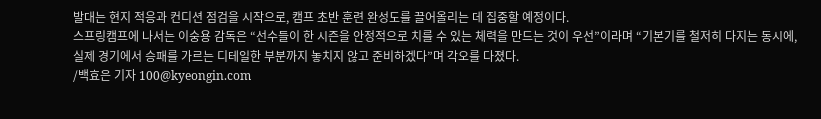발대는 현지 적응과 컨디션 점검을 시작으로, 캠프 초반 훈련 완성도를 끌어올리는 데 집중할 예정이다.
스프링캠프에 나서는 이숭용 감독은 “선수들이 한 시즌을 안정적으로 치를 수 있는 체력을 만드는 것이 우선”이라며 “기본기를 철저히 다지는 동시에, 실제 경기에서 승패를 가르는 디테일한 부분까지 놓치지 않고 준비하겠다”며 각오를 다졌다.
/백효은 기자 100@kyeongin.com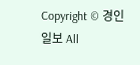Copyright © 경인일보 All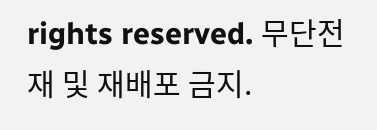rights reserved. 무단전재 및 재배포 금지.